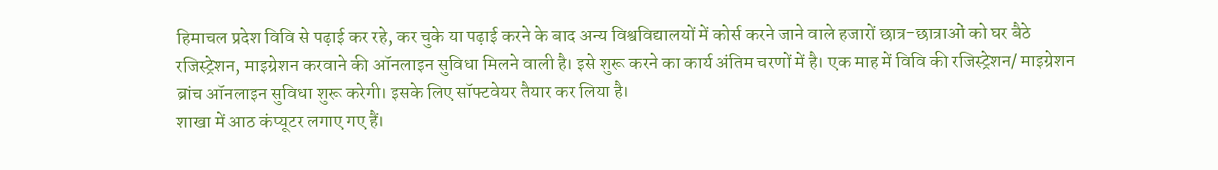हिमाचल प्रदेश विवि से पढ़ाई कर रहे, कर चुके या पढ़ाई करने के बाद अन्य विश्वविद्यालयों में कोर्स करने जाने वाले हजारों छात्र-छात्राओं को घर बैठे रजिस्ट्रेशन, माइग्रेशन करवाने की ऑनलाइन सुविधा मिलने वाली है। इसे शुरू करने का कार्य अंतिम चरणों में है। एक माह में विवि की रजिस्ट्रेशन/ माइग्रेशन ब्रांच ऑनलाइन सुविधा शुरू करेगी। इसके लिए सॉफ्टवेयर तैयार कर लिया है।
शाखा में आठ कंप्यूटर लगाए गए हैं।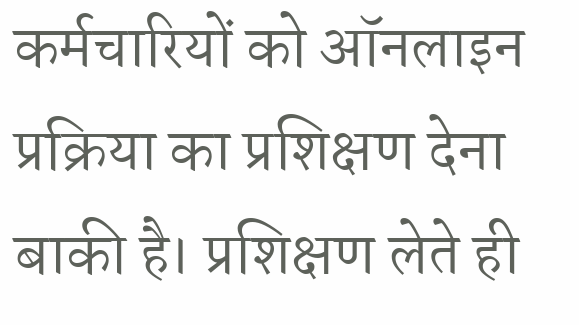कर्मचारियों को ऑनलाइन प्रक्रिया का प्रशिक्षण देना बाकी है। प्रशिक्षण लेते ही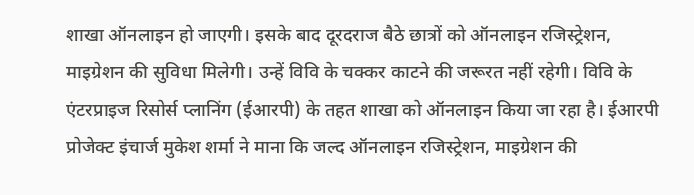शाखा ऑनलाइन हो जाएगी। इसके बाद दूरदराज बैठे छात्रों को ऑनलाइन रजिस्ट्रेशन, माइग्रेशन की सुविधा मिलेगी। उन्हें विवि के चक्कर काटने की जरूरत नहीं रहेगी। विवि के एंटरप्राइज रिसोर्स प्लानिंग (ईआरपी) के तहत शाखा को ऑनलाइन किया जा रहा है। ईआरपी प्रोजेक्ट इंचार्ज मुकेश शर्मा ने माना कि जल्द ऑनलाइन रजिस्ट्रेशन, माइग्रेशन की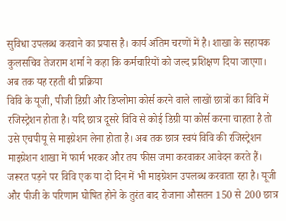सुविधा उपलब्ध करवाने का प्रयास है। कार्य अंतिम चरणों में है। शाखा के सहायक कुलसचिव तेजराम शर्मा ने कहा कि कर्मचारियों को जल्द प्रशिक्षण दिया जाएगा।
अब तक यह रहती थी प्रक्रिया
विवि के यूजी, पीजी डिग्री और डिप्लोमा कोर्स करने वाले लाखों छात्रों का विवि में रजिस्ट्रेशन होता है। यदि छात्र दूसरे विवि से कोई डिग्री या कोर्स करना चाहता है तो उसे एचपीयू से माइग्रेशन लेना होता है। अब तक छात्र स्वयं विवि की रजिस्ट्रेशन माइग्रेशन शाखा में फार्म भरकर और तय फीस जमा करवाकर आवेदन करते हैं। जरूरत पड़ने पर विवि एक या दो दिन में भी माइग्रेशन उपलब्ध करवाता रहा है। यूजी और पीजी के परिणाम घोषित होने के तुरंत बाद रोजाना औसतन 150 से 200 छात्र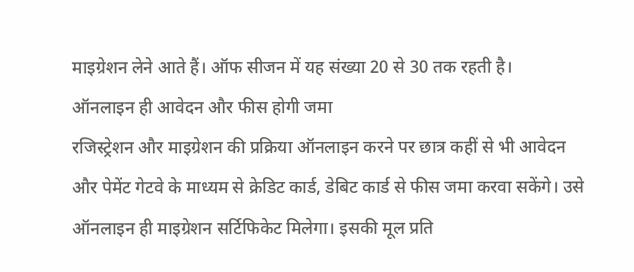माइग्रेशन लेने आते हैं। ऑफ सीजन में यह संख्या 20 से 30 तक रहती है।
ऑनलाइन ही आवेदन और फीस होगी जमा
रजिस्ट्रेशन और माइग्रेशन की प्रक्रिया ऑनलाइन करने पर छात्र कहीं से भी आवेदन और पेमेंट गेटवे के माध्यम से क्रेडिट कार्ड, डेबिट कार्ड से फीस जमा करवा सकेंगे। उसे ऑनलाइन ही माइग्रेशन सर्टिफिकेट मिलेगा। इसकी मूल प्रति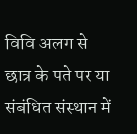विवि अलग से छात्र के पते पर या संबंधित संस्थान में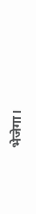भेजेगा।